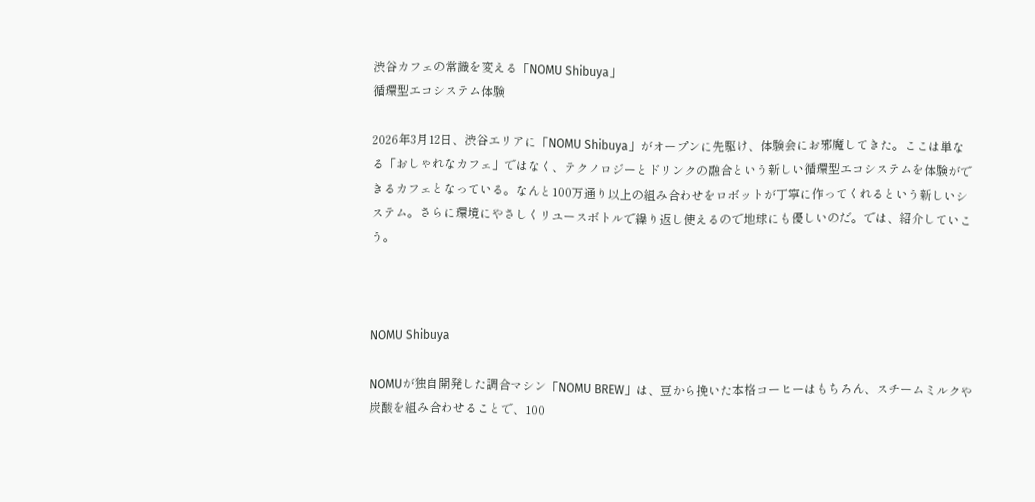渋谷カフェの常識を変える「NOMU Shibuya」
循環型エコシステム体験

2026年3月12日、渋谷エリアに「NOMU Shibuya」がオープンに先駆け、体験会にお邪魔してきた。ここは単なる「おしゃれなカフェ」ではなく、テクノロジーとドリンクの融合という新しい循環型エコシステムを体験ができるカフェとなっている。なんと100万通り以上の組み合わせをロボットが丁寧に作ってくれるという新しいシステム。さらに環境にやさしくリユースボトルで繰り返し使えるので地球にも優しいのだ。では、紹介していこう。



NOMU Shibuya

NOMUが独自開発した調合マシン「NOMU BREW」は、豆から挽いた本格コーヒーはもちろん、スチームミルクや炭酸を組み合わせることで、100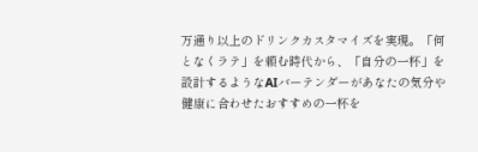万通り以上のドリンクカスタマイズを実現。「何となくラテ」を頼む時代から、「自分の一杯」を設計するようなAIバーテンダーがあなたの気分や健康に合わせたおすすめの一杯を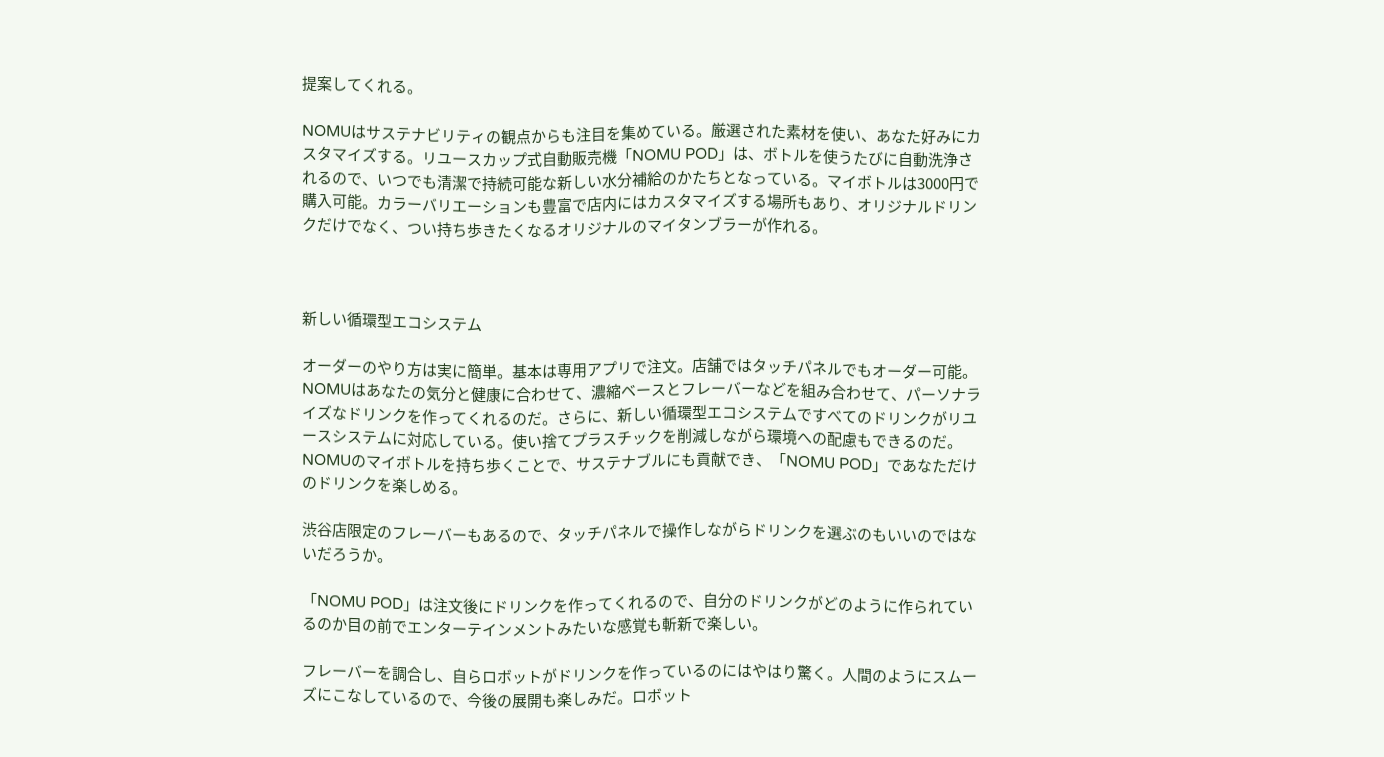提案してくれる。

NOMUはサステナビリティの観点からも注目を集めている。厳選された素材を使い、あなた好みにカスタマイズする。リユースカップ式自動販売機「NOMU POD」は、ボトルを使うたびに自動洗浄されるので、いつでも清潔で持続可能な新しい水分補給のかたちとなっている。マイボトルは3000円で購入可能。カラーバリエーションも豊富で店内にはカスタマイズする場所もあり、オリジナルドリンクだけでなく、つい持ち歩きたくなるオリジナルのマイタンブラーが作れる。



新しい循環型エコシステム

オーダーのやり方は実に簡単。基本は専用アプリで注文。店舗ではタッチパネルでもオーダー可能。NOMUはあなたの気分と健康に合わせて、濃縮ベースとフレーバーなどを組み合わせて、パーソナライズなドリンクを作ってくれるのだ。さらに、新しい循環型エコシステムですべてのドリンクがリユースシステムに対応している。使い捨てプラスチックを削減しながら環境への配慮もできるのだ。NOMUのマイボトルを持ち歩くことで、サステナブルにも貢献でき、「NOMU POD」であなただけのドリンクを楽しめる。

渋谷店限定のフレーバーもあるので、タッチパネルで操作しながらドリンクを選ぶのもいいのではないだろうか。

「NOMU POD」は注文後にドリンクを作ってくれるので、自分のドリンクがどのように作られているのか目の前でエンターテインメントみたいな感覚も斬新で楽しい。

フレーバーを調合し、自らロボットがドリンクを作っているのにはやはり驚く。人間のようにスムーズにこなしているので、今後の展開も楽しみだ。ロボット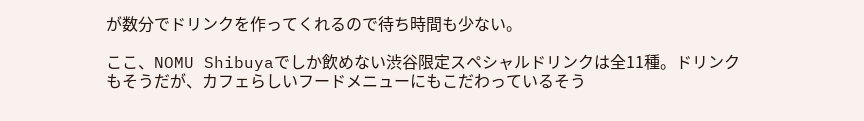が数分でドリンクを作ってくれるので待ち時間も少ない。

ここ、NOMU Shibuyaでしか飲めない渋谷限定スペシャルドリンクは全11種。ドリンクもそうだが、カフェらしいフードメニューにもこだわっているそう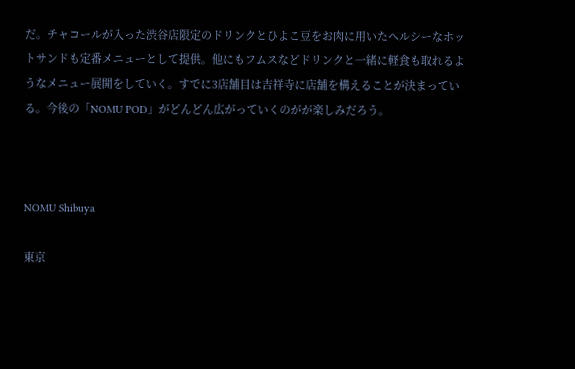だ。チャコールが入った渋谷店限定のドリンクとひよこ豆をお肉に用いたヘルシーなホットサンドも定番メニューとして提供。他にもフムスなどドリンクと一緒に軽食も取れるようなメニュー展開をしていく。すでに3店舗目は吉祥寺に店舗を構えることが決まっている。今後の「NOMU POD」がどんどん広がっていくのがが楽しみだろう。



NOMU Shibuya

東京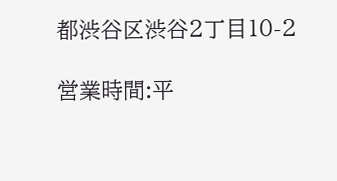都渋谷区渋谷2丁目10-2

営業時間:平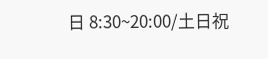日 8:30~20:00/土日祝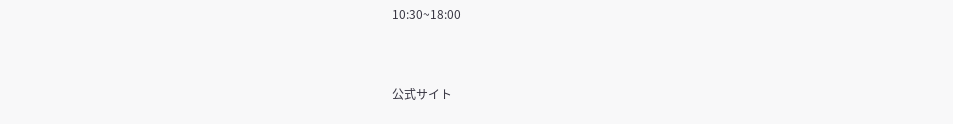10:30~18:00



公式サイト